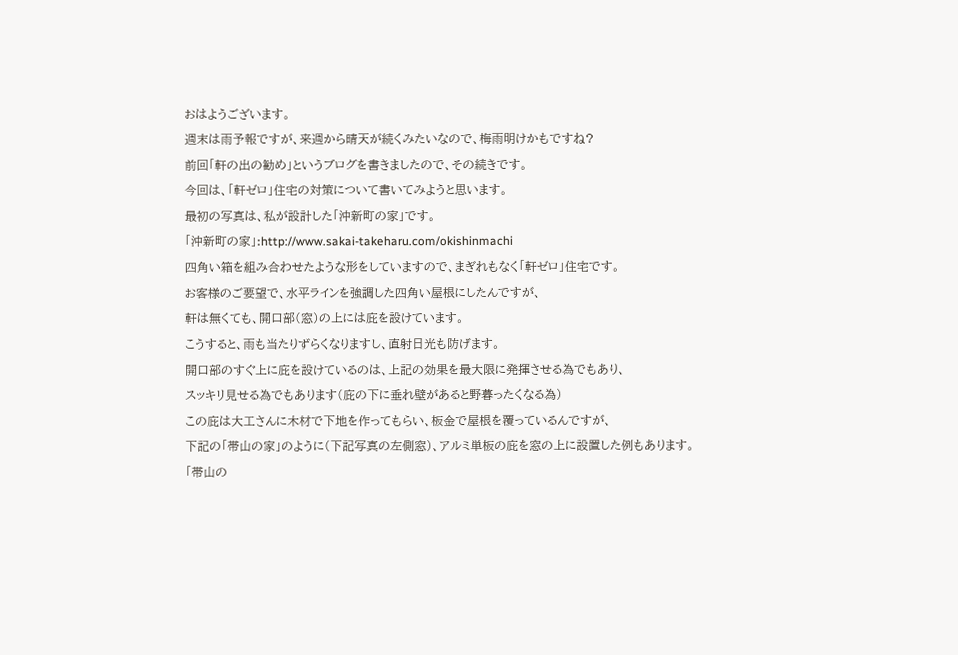おはようございます。
週末は雨予報ですが、来週から晴天が続くみたいなので、梅雨明けかもですね?
前回「軒の出の勧め」というブログを書きましたので、その続きです。
今回は、「軒ゼロ」住宅の対策について書いてみようと思います。
最初の写真は、私が設計した「沖新町の家」です。
「沖新町の家」:http://www.sakai-takeharu.com/okishinmachi
四角い箱を組み合わせたような形をしていますので、まぎれもなく「軒ゼロ」住宅です。
お客様のご要望で、水平ラインを強調した四角い屋根にしたんですが、
軒は無くても、開口部(窓)の上には庇を設けています。
こうすると、雨も当たりずらくなりますし、直射日光も防げます。
開口部のすぐ上に庇を設けているのは、上記の効果を最大限に発揮させる為でもあり、
スッキリ見せる為でもあります(庇の下に垂れ壁があると野暮ったくなる為)
この庇は大工さんに木材で下地を作ってもらい、板金で屋根を覆っているんですが、
下記の「帯山の家」のように(下記写真の左側窓)、アルミ単板の庇を窓の上に設置した例もあります。
「帯山の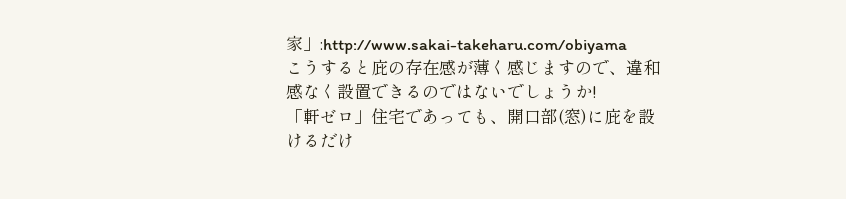家」:http://www.sakai-takeharu.com/obiyama
こうすると庇の存在感が薄く感じますので、違和感なく設置できるのではないでしょうか!
「軒ゼロ」住宅であっても、開口部(窓)に庇を設けるだけ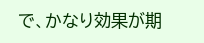で、かなり効果が期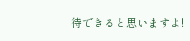待できると思いますよ!